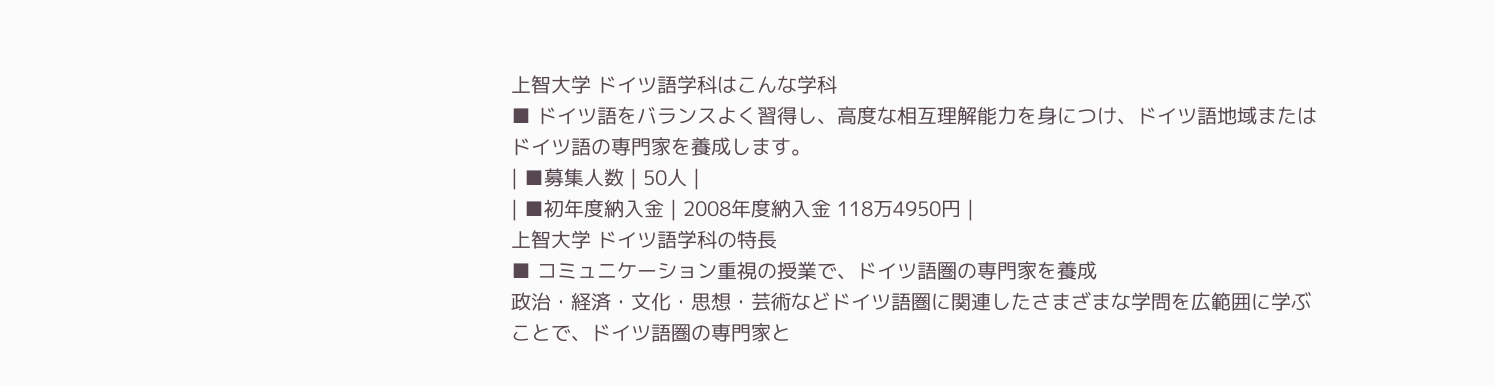上智大学 ドイツ語学科はこんな学科
■ ドイツ語をバランスよく習得し、高度な相互理解能力を身につけ、ドイツ語地域またはドイツ語の専門家を養成します。
| ■募集人数 | 50人 |
| ■初年度納入金 | 2008年度納入金 118万4950円 |
上智大学 ドイツ語学科の特長
■ コミュニケーション重視の授業で、ドイツ語圏の専門家を養成
政治・経済・文化・思想・芸術などドイツ語圏に関連したさまざまな学問を広範囲に学ぶことで、ドイツ語圏の専門家と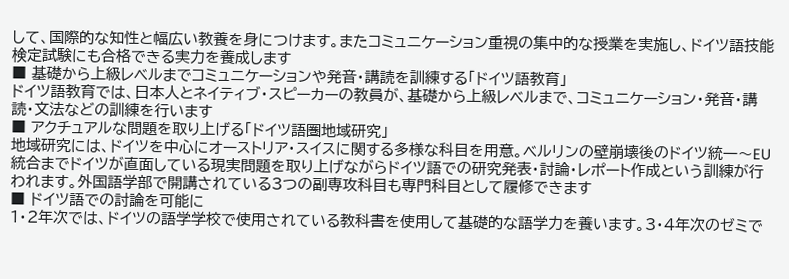して、国際的な知性と幅広い教養を身につけます。またコミュニケーション重視の集中的な授業を実施し、ドイツ語技能検定試験にも合格できる実力を養成します
■ 基礎から上級レベルまでコミュニケーションや発音・講読を訓練する「ドイツ語教育」
ドイツ語教育では、日本人とネイティブ・スピーカーの教員が、基礎から上級レベルまで、コミュニケーション・発音・講読・文法などの訓練を行います
■ アクチュアルな問題を取り上げる「ドイツ語圏地域研究」
地域研究には、ドイツを中心にオーストリア・スイスに関する多様な科目を用意。ベルリンの壁崩壊後のドイツ統一〜EU統合までドイツが直面している現実問題を取り上げながらドイツ語での研究発表・討論・レポート作成という訓練が行われます。外国語学部で開講されている3つの副専攻科目も専門科目として履修できます
■ ドイツ語での討論を可能に
1・2年次では、ドイツの語学学校で使用されている教科書を使用して基礎的な語学力を養います。3・4年次のゼミで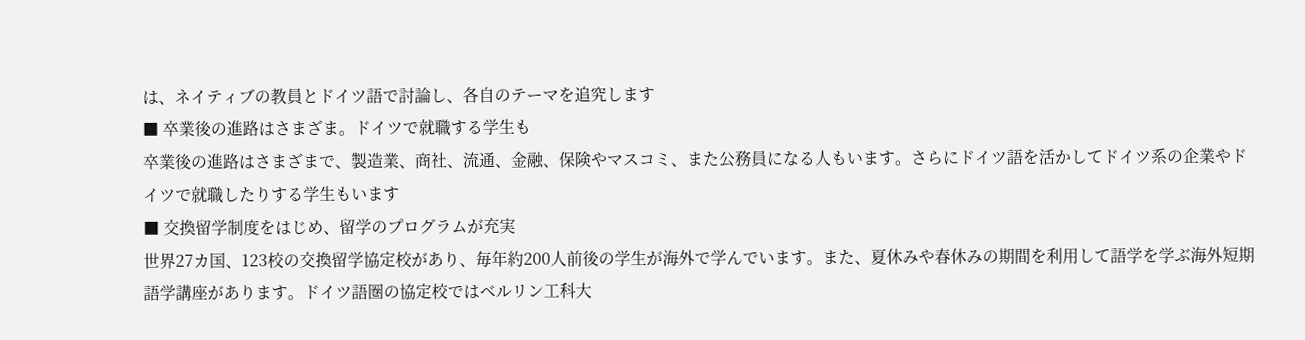は、ネイティブの教員とドイツ語で討論し、各自のテーマを追究します
■ 卒業後の進路はさまざま。ドイツで就職する学生も
卒業後の進路はさまざまで、製造業、商社、流通、金融、保険やマスコミ、また公務員になる人もいます。さらにドイツ語を活かしてドイツ系の企業やドイツで就職したりする学生もいます
■ 交換留学制度をはじめ、留学のプログラムが充実
世界27カ国、123校の交換留学協定校があり、毎年約200人前後の学生が海外で学んでいます。また、夏休みや春休みの期間を利用して語学を学ぶ海外短期語学講座があります。ドイツ語圏の協定校ではベルリン工科大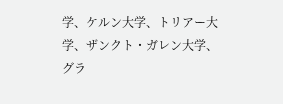学、ケルン大学、トリアー大学、ザンクト・ガレン大学、グラ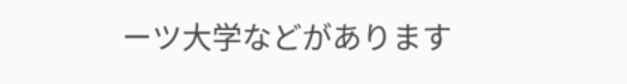ーツ大学などがあります